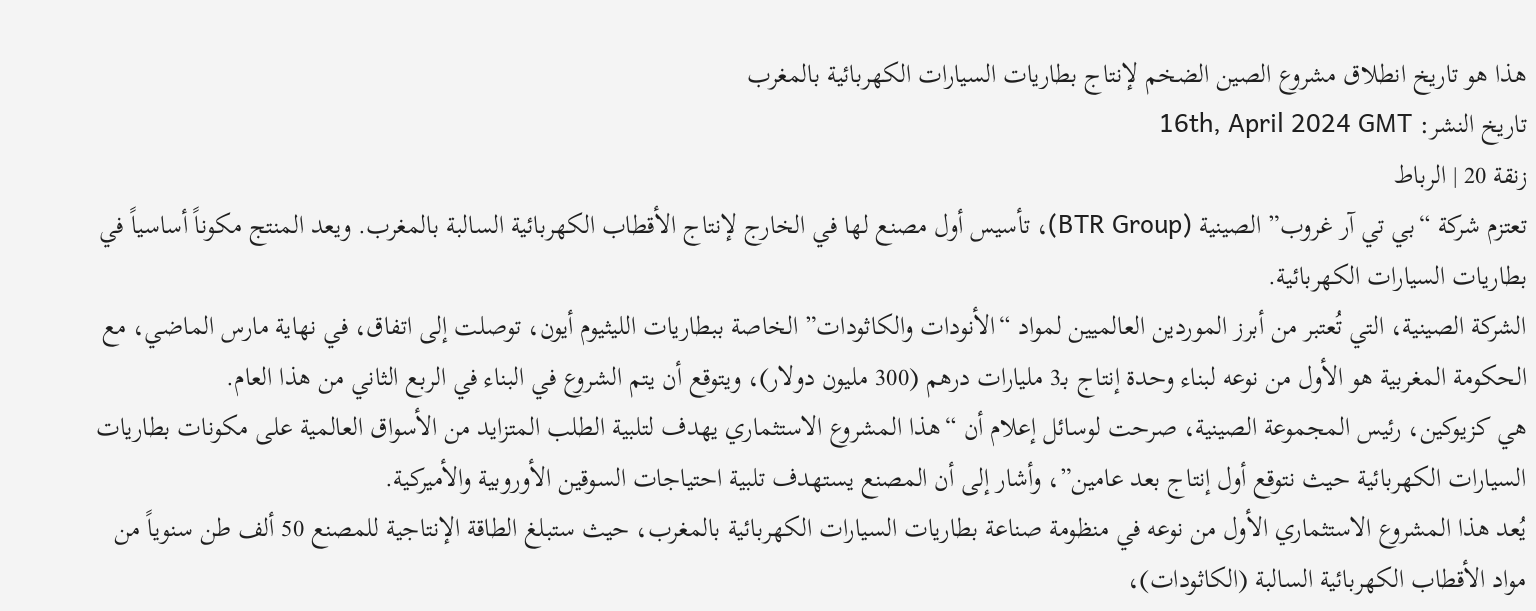هذا هو تاريخ انطلاق مشروع الصين الضخم لإنتاج بطاريات السيارات الكهربائية بالمغرب
تاريخ النشر: 16th, April 2024 GMT
زنقة 20 | الرباط
تعتزم شركة “بي تي آر غروب” الصينية (BTR Group)، تأسيس أول مصنع لها في الخارج لإنتاج الأقطاب الكهربائية السالبة بالمغرب. ويعد المنتج مكوناً أساسياً في بطاريات السيارات الكهربائية.
الشركة الصينية، التي تُعتبر من أبرز الموردين العالميين لمواد “الأنودات والكاثودات” الخاصة ببطاريات الليثيوم أيون، توصلت إلى اتفاق، في نهاية مارس الماضي، مع الحكومة المغربية هو الأول من نوعه لبناء وحدة إنتاج بـ3 مليارات درهم (300 مليون دولار)، ويتوقع أن يتم الشروع في البناء في الربع الثاني من هذا العام.
هي كزيوكين، رئيس المجموعة الصينية، صرحت لوسائل إعلام أن “هذا المشروع الاستثماري يهدف لتلبية الطلب المتزايد من الأسواق العالمية على مكونات بطاريات السيارات الكهربائية حيث نتوقع أول إنتاج بعد عامين”، وأشار إلى أن المصنع يستهدف تلبية احتياجات السوقين الأوروبية والأميركية.
يُعد هذا المشروع الاستثماري الأول من نوعه في منظومة صناعة بطاريات السيارات الكهربائية بالمغرب، حيث ستبلغ الطاقة الإنتاجية للمصنع 50 ألف طن سنوياً من مواد الأقطاب الكهربائية السالبة (الكاثودات)،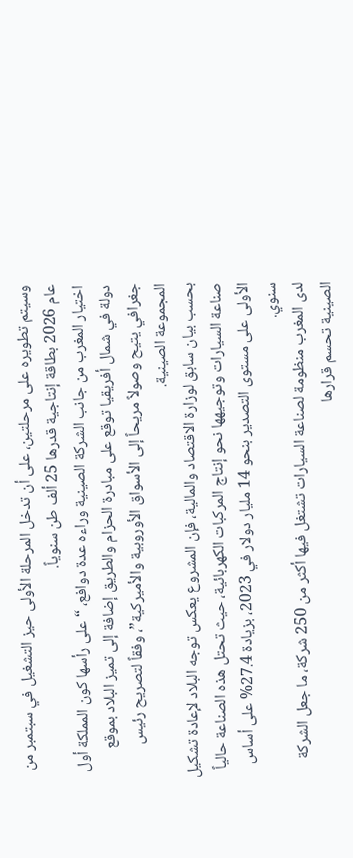وسيتم تطويره على مرحلتين، على أن تدخل المرحلة الأولى حيز التشغيل في سبتمبر من عام 2026 بطاقة إنتاجية قدرها 25 ألف طن سنوياً.
اختيار المغرب من جانب الشركة الصينية وراءه عدة دوافع، “على رأسها كون المملكة أول دولة في شمال أفريقيا توقع على مبادرة الحزام والطريق إضافة إلى تميز البلاد بموقع جغرافي يتيح وصولاً مريحاً إلى الأسواق الأوروبية والأميركية”، وفقاً لتصريح رئيس المجموعة الصينية.
بحسب بيان سابق لوزارة الاقتصاد والمالية، فإن المشروع يعكس توجه البلاد لإعادة تشكيل صناعة السيارات وتوجيهها نحو إنتاج المركبات الكهربائية، حيث تحتل هذه الصناعة حالياً الأولى على مستوى التصدير بنحو 14 مليار دولار في 2023، بزيادة 27.4% على أساس سنوي.
لدى المغرب منظومة لصناعة السيارات تشتغل فيها أكثر من 250 شركة، ما جعل الشركة الصينية تحسم قرارها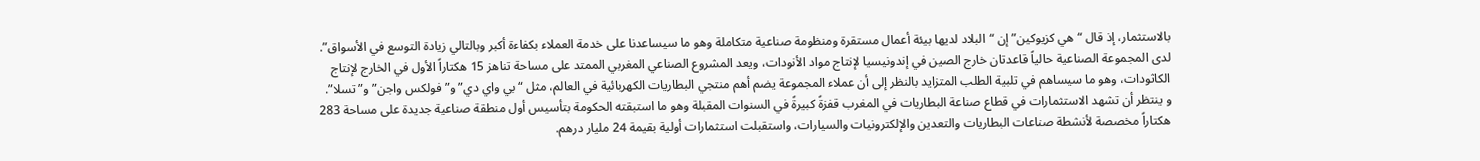بالاستثمار، إذ قال “هي كزيوكين” إن “البلاد لديها بيئة أعمال مستقرة ومنظومة صناعية متكاملة وهو ما سيساعدنا على خدمة العملاء بكفاءة أكبر وبالتالي زيادة التوسع في الأسواق”.
لدى المجموعة الصناعية حالياً قاعدتان خارج الصين في إندونيسيا لإنتاج مواد الأنودات، ويعد المشروع الصناعي المغربي الممتد على مساحة تناهز 15 هكتاراً الأول في الخارج لإنتاج الكاثودات، وهو ما سيساهم في تلبية الطلب المتزايد بالنظر إلى أن عملاء المجموعة يضم أهم منتجي البطاريات الكهربائية في العالم، مثل “بي واي دي” و”فولكس واجن” و”تسلا”.
و ينتظر أن تشهد الاستثمارات في قطاع صناعة البطاريات في المغرب قفزةً كبيرةً في السنوات المقبلة وهو ما استبقته الحكومة بتأسيس أول منطقة صناعية جديدة على مساحة 283 هكتاراً مخصصة لأنشطة صناعات البطاريات والتعدين والإلكترونيات والسيارات، واستقبلت استثمارات أولية بقيمة 24 مليار درهم.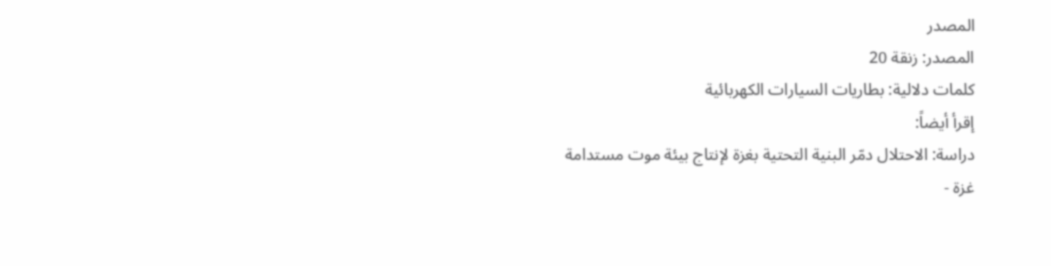المصدر
المصدر: زنقة 20
كلمات دلالية: بطاریات السیارات الکهربائیة
إقرأ أيضاً:
دراسة: الاحتلال دمّر البنية التحتية بغزة لإنتاج بيئة موت مستدامة
غزة -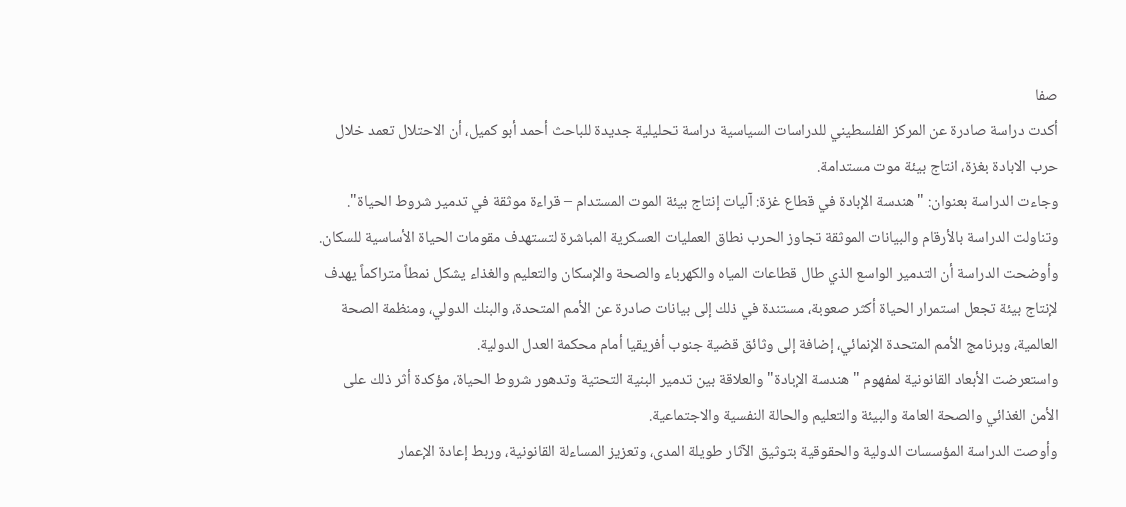صفا
أكدت دراسة صادرة عن المركز الفلسطيني للدراسات السياسية دراسة تحليلية جديدة للباحث أحمد أبو كميل، أن الاحتلال تعمد خلال حرب الابادة بغزة، انتاج بيئة موت مستدامة.
وجاءت الدراسة بعنوان: "هندسة الإبادة في قطاع غزة: آليات إنتاج بيئة الموت المستدام – قراءة موثقة في تدمير شروط الحياة".
وتناولت الدراسة بالأرقام والبيانات الموثقة تجاوز الحرب نطاق العمليات العسكرية المباشرة لتستهدف مقومات الحياة الأساسية للسكان.
وأوضحت الدراسة أن التدمير الواسع الذي طال قطاعات المياه والكهرباء والصحة والإسكان والتعليم والغذاء يشكل نمطاً متراكماً يهدف لإنتاج بيئة تجعل استمرار الحياة أكثر صعوبة، مستندة في ذلك إلى بيانات صادرة عن الأمم المتحدة، والبنك الدولي، ومنظمة الصحة العالمية، وبرنامج الأمم المتحدة الإنمائي، إضافة إلى وثائق قضية جنوب أفريقيا أمام محكمة العدل الدولية.
واستعرضت الأبعاد القانونية لمفهوم "هندسة الإبادة" والعلاقة بين تدمير البنية التحتية وتدهور شروط الحياة، مؤكدة أثر ذلك على الأمن الغذائي والصحة العامة والبيئة والتعليم والحالة النفسية والاجتماعية.
وأوصت الدراسة المؤسسات الدولية والحقوقية بتوثيق الآثار طويلة المدى، وتعزيز المساءلة القانونية، وربط إعادة الإعمار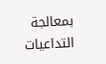بمعالجة التداعيات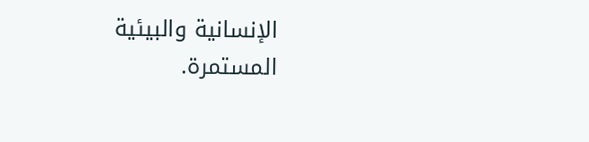الإنسانية والبيئية المستمرة.